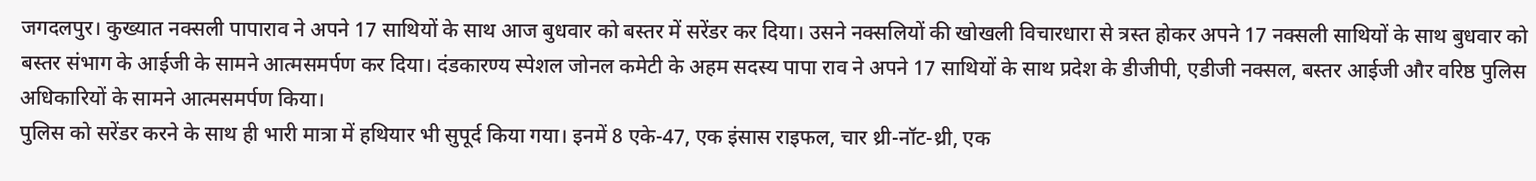जगदलपुर। कुख्यात नक्सली पापाराव ने अपने 17 साथियों के साथ आज बुधवार को बस्तर में सरेंडर कर दिया। उसने नक्सलियों की खोखली विचारधारा से त्रस्त होकर अपने 17 नक्सली साथियों के साथ बुधवार को बस्तर संभाग के आईजी के सामने आत्मसमर्पण कर दिया। दंडकारण्य स्पेशल जोनल कमेटी के अहम सदस्य पापा राव ने अपने 17 साथियों के साथ प्रदेश के डीजीपी, एडीजी नक्सल, बस्तर आईजी और वरिष्ठ पुलिस अधिकारियों के सामने आत्मसमर्पण किया।
पुलिस को सरेंडर करने के साथ ही भारी मात्रा में हथियार भी सुपूर्द किया गया। इनमें 8 एके-47, एक इंसास राइफल, चार थ्री-नॉट-थ्री, एक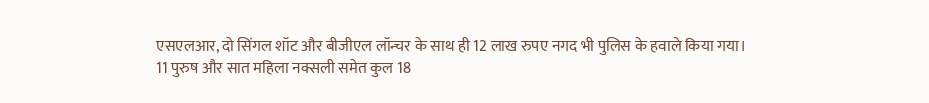एसएलआर, दो सिंगल शॉट और बीजीएल लॉन्चर के साथ ही 12 लाख रुपए नगद भी पुलिस के हवाले किया गया।
11 पुरुष और सात महिला नक्सली समेत कुल 18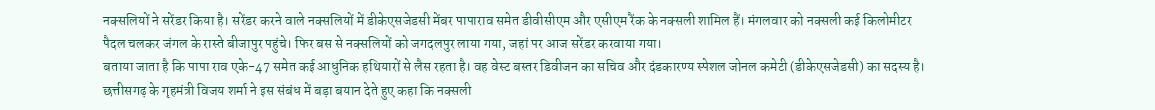नक्सलियों ने सरेंडर किया है। सरेंडर करने वाले नक्सलियों में डीकेएसजेडसी मेंबर पापाराव समेत डीवीसीएम और एसीएम रैंक के नक्सली शामिल हैं। मंगलवार को नक्सली कई किलोमीटर पैदल चलकर जंगल के रास्ते बीजापुर पहुंचे। फिर बस से नक्सलियों को जगदलपुर लाया गया, जहां पर आज सरेंडर करवाया गया।
बताया जाता है कि पापा राव एके-47 समेत कई आधुनिक हथियारों से लैस रहता है। वह वेस्ट बस्तर डिवीजन का सचिव और दंडकारण्य स्पेशल जोनल कमेटी (डीकेएसजेडसी) का सदस्य है। छत्तीसगढ़ के गृहमंत्री विजय शर्मा ने इस संबंध में बड़ा बयान देते हुए कहा कि नक्सली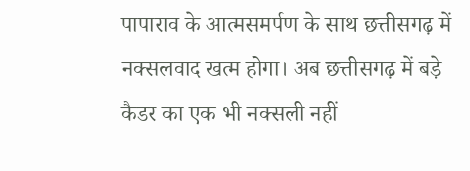पापाराव के आत्मसमर्पण के साथ छत्तीसगढ़ में नक्सलवाद खत्म होगा। अब छत्तीसगढ़ में बड़े कैडर का एक भी नक्सली नहीं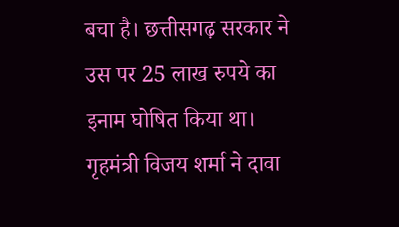बचा है। छत्तीसगढ़ सरकार ने उस पर 25 लाख रुपये का इनाम घोषित किया था।
गृहमंत्री विजय शर्मा ने दावा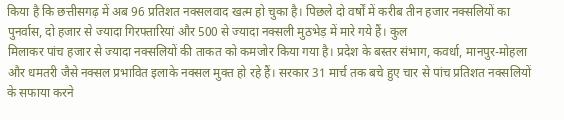किया है कि छत्तीसगढ़ में अब 96 प्रतिशत नक्सलवाद खत्म हो चुका है। पिछले दो वर्षों में करीब तीन हजार नक्सलियों का पुनर्वास, दो हजार से ज्यादा गिरफ्तारियां और 500 से ज्यादा नक्सली मुठभेड़ में मारे गये हैं। कुल
मिलाकर पांच हजार से ज्यादा नक्सलियों की ताकत को कमजोर किया गया है। प्रदेश के बस्तर संभाग, कवर्धा, मानपुर-मोहला और धमतरी जैसे नक्सल प्रभावित इलाके नक्सल मुक्त हो रहे हैं। सरकार 31 मार्च तक बचे हुए चार से पांच प्रतिशत नक्सलियों के सफाया करने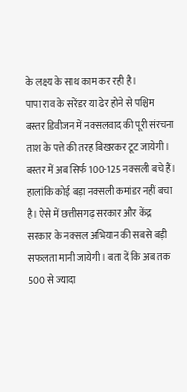के लक्ष्य के साथ काम कर रही है।
पापा राव के सरेंडर या ढेर होने से पश्चिम बस्तर डिवीजन में नक्सलवाद की पूरी संरचना ताश के पत्ते की तरह बिखरकर टूट जायेगी। बस्तर में अब सिर्फ 100-125 नक्सली बचे हैं। हालांकि कोई बड़ा नक्सली कमांडर नहीं बचा है। ऐसे में छत्तीसगढ़ सरकार और केंद्र सरकार के नक्सल अभियान की सबसे बड़ी सफलता मानी जायेगी। बता दें कि अब तक 500 से ज्यादा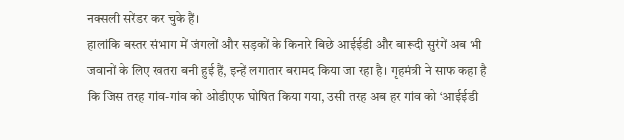नक्सली सरेंडर कर चुके हैं।
हालांकि बस्तर संभाग में जंगलों और सड़कों के किनारे बिछे आईईडी और बारूदी सुरंगें अब भी जवानों के लिए खतरा बनी हुई हैं, इन्हें लगातार बरामद किया जा रहा है। गृहमंत्री ने साफ कहा है कि जिस तरह गांव-गांव को ओडीएफ घोषित किया गया, उसी तरह अब हर गांव को ‘आईईडी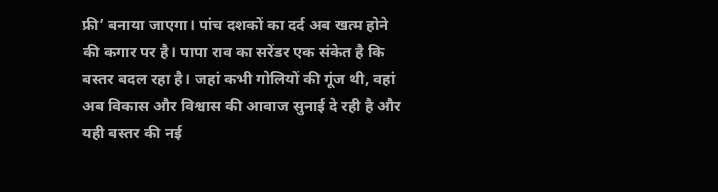फ्री’ बनाया जाएगा। पांच दशकों का दर्द अब खत्म होने की कगार पर है। पापा राव का सरेंडर एक संकेत है कि बस्तर बदल रहा है। जहां कभी गोलियों की गूंज थी, वहां अब विकास और विश्वास की आवाज सुनाई दे रही है और यही बस्तर की नई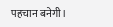पहचान बनेगी।